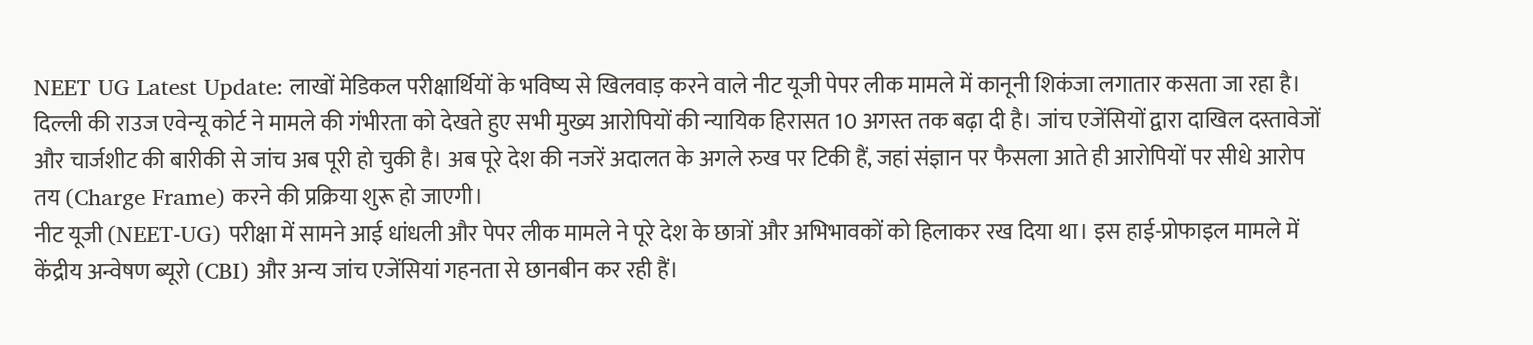NEET UG Latest Update: लाखों मेडिकल परीक्षार्थियों के भविष्य से खिलवाड़ करने वाले नीट यूजी पेपर लीक मामले में कानूनी शिकंजा लगातार कसता जा रहा है। दिल्ली की राउज एवेन्यू कोर्ट ने मामले की गंभीरता को देखते हुए सभी मुख्य आरोपियों की न्यायिक हिरासत 10 अगस्त तक बढ़ा दी है। जांच एजेंसियों द्वारा दाखिल दस्तावेजों और चार्जशीट की बारीकी से जांच अब पूरी हो चुकी है। अब पूरे देश की नजरें अदालत के अगले रुख पर टिकी हैं, जहां संज्ञान पर फैसला आते ही आरोपियों पर सीधे आरोप तय (Charge Frame) करने की प्रक्रिया शुरू हो जाएगी।
नीट यूजी (NEET-UG) परीक्षा में सामने आई धांधली और पेपर लीक मामले ने पूरे देश के छात्रों और अभिभावकों को हिलाकर रख दिया था। इस हाई-प्रोफाइल मामले में केंद्रीय अन्वेषण ब्यूरो (CBI) और अन्य जांच एजेंसियां गहनता से छानबीन कर रही हैं।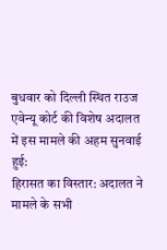बुधवार को दिल्ली स्थित राउज एवेन्यू कोर्ट की विशेष अदालत में इस मामले की अहम सुनवाई हुई:
हिरासत का विस्तार: अदालत ने मामले के सभी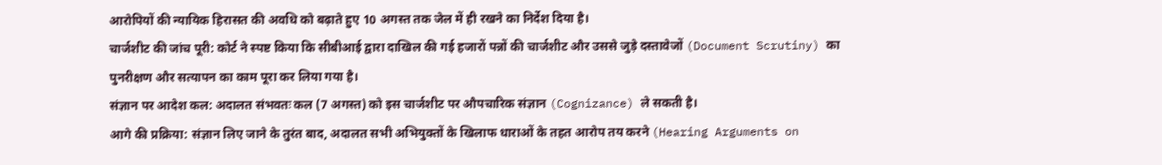आरोपियों की न्यायिक हिरासत की अवधि को बढ़ाते हुए 10 अगस्त तक जेल में ही रखने का निर्देश दिया है।
चार्जशीट की जांच पूरी: कोर्ट ने स्पष्ट किया कि सीबीआई द्वारा दाखिल की गई हजारों पन्नों की चार्जशीट और उससे जुड़े दस्तावेजों (Document Scrutiny) का पुनरीक्षण और सत्यापन का काम पूरा कर लिया गया है।
संज्ञान पर आदेश कल: अदालत संभवतः कल (7 अगस्त) को इस चार्जशीट पर औपचारिक संज्ञान (Cognizance) ले सकती है।
आगे की प्रक्रिया: संज्ञान लिए जाने के तुरंत बाद, अदालत सभी अभियुक्तों के खिलाफ धाराओं के तहत आरोप तय करने (Hearing Arguments on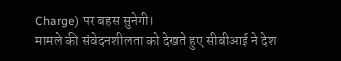Charge) पर बहस सुनेगी।
मामले की संवेदनशीलता को देखते हुए सीबीआई ने देश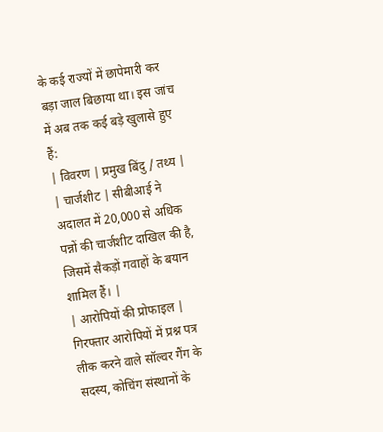के कई राज्यों में छापेमारी कर बड़ा जाल बिछाया था। इस जांच में अब तक कई बड़े खुलासे हुए हैं:
| विवरण | प्रमुख बिंदु / तथ्य |
| चार्जशीट | सीबीआई ने अदालत में 20,000 से अधिक पन्नों की चार्जशीट दाखिल की है, जिसमें सैकड़ों गवाहों के बयान शामिल हैं। |
| आरोपियों की प्रोफाइल | गिरफ्तार आरोपियों में प्रश्न पत्र लीक करने वाले सॉल्वर गैंग के सदस्य, कोचिंग संस्थानों के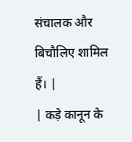संचालक और बिचौलिए शामिल हैं। |
| कड़े कानून के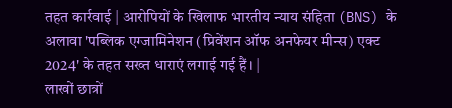तहत कार्रवाई | आरोपियों के खिलाफ भारतीय न्याय संहिता (BNS) के अलावा 'पब्लिक एग्जामिनेशन (प्रिवेंशन ऑफ अनफेयर मीन्स) एक्ट 2024' के तहत सख्त धाराएं लगाई गई हैं। |
लाखों छात्रों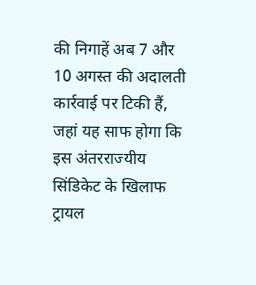की निगाहें अब 7 और 10 अगस्त की अदालती कार्रवाई पर टिकी हैं, जहां यह साफ होगा कि इस अंतरराज्यीय सिंडिकेट के खिलाफ ट्रायल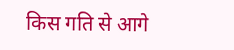किस गति से आगे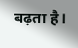बढ़ता है।